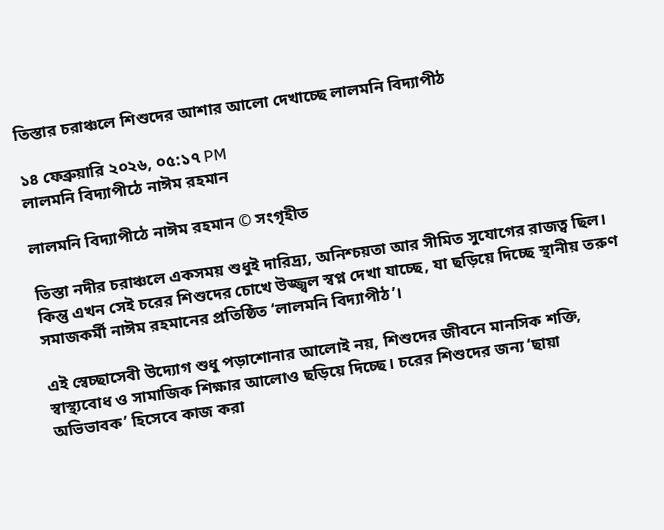তিস্তার চরাঞ্চলে শিশুদের আশার আলো দেখাচ্ছে লালমনি বিদ্যাপীঠ

১৪ ফেব্রুয়ারি ২০২৬, ০৫:১৭ PM
লালমনি বিদ্যাপীঠে নাঈম রহমান

লালমনি বিদ্যাপীঠে নাঈম রহমান © সংগৃহীত

তিস্তা নদীর চরাঞ্চলে একসময় শুধুই দারিদ্র্য, অনিশ্চয়তা আর সীমিত সুযোগের রাজত্ব ছিল। কিন্তু এখন সেই চরের শিশুদের চোখে উজ্জ্বল স্বপ্ন দেখা যাচ্ছে, যা ছড়িয়ে দিচ্ছে স্থানীয় তরুণ সমাজকর্মী নাঈম রহমানের প্রতিষ্ঠিত ‘লালমনি বিদ্যাপীঠ’।

এই স্বেচ্ছাসেবী উদ্যোগ শুধু পড়াশোনার আলোই নয়, শিশুদের জীবনে মানসিক শক্তি, স্বাস্থ্যবোধ ও সামাজিক শিক্ষার আলোও ছড়িয়ে দিচ্ছে। চরের শিশুদের জন্য ‘ছায়া অভিভাবক’ হিসেবে কাজ করা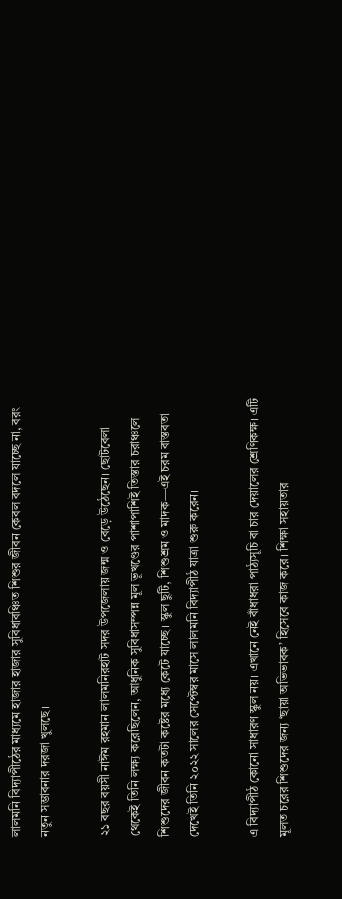লালমনি বিদ্যাপীঠের মাধ্যমে হাজার হাজার সুবিধাবঞ্চিত শিশুর জীবন কেবল বদলে যাচ্ছে না, বরং নতুন সম্ভাবনার দরজা খুলছে।

২১ বছর বয়সী নাঈম রহমান লালমনিরহাট সদর উপজেলায় জন্ম ও বেড়ে উঠেছেন। ছোটবেলা থেকেই তিনি লক্ষ্য করেছিলেন, আধুনিক সুবিধাসম্পন্ন মূল ভূখণ্ডের পাশাপাশিই তিস্তার চরাঞ্চলে শিশুদের জীবন কতটা কষ্টের মধ্যে কেটে যাচ্ছে। স্কুল ছুটি, শিশুশ্রম ও মাদক—এই চরম বাস্তবতা দেখেই তিনি ২০২২ সালের সেপ্টেম্বর মাসে লালমনি বিদ্যাপীঠ যাত্রা শুরু করেন।

এ বিদ্যাপীঠ কোনো সাধারণ স্কুল নয়। এখানে নেই বাঁধাধরা পাঠ্যসূচি বা চার দেয়ালের শ্রেণিকক্ষ। এটি মূলত চরের শিশুদের জন্য ‘ছায়া অভিভাবক’ হিসেবে কাজ করে। শিক্ষা সহায়তার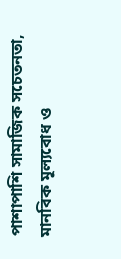পাশাপাশি সামাজিক সচেতনতা, মানবিক মূল্যবোধ ও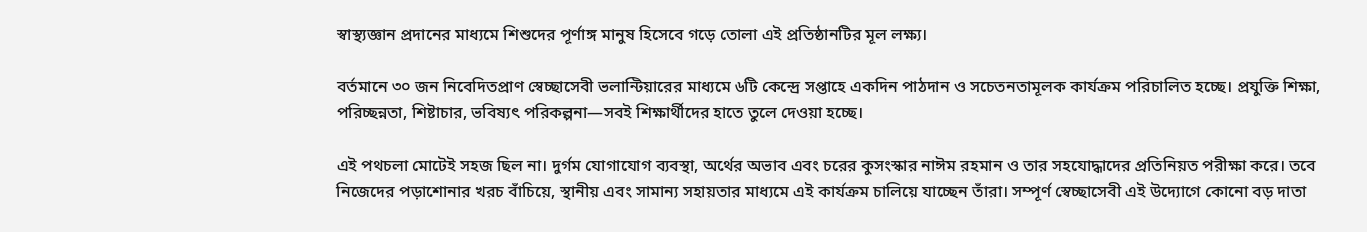স্বাস্থ্যজ্ঞান প্রদানের মাধ্যমে শিশুদের পূর্ণাঙ্গ মানুষ হিসেবে গড়ে তোলা এই প্রতিষ্ঠানটির মূল লক্ষ্য।

বর্তমানে ৩০ জন নিবেদিতপ্রাণ স্বেচ্ছাসেবী ভলান্টিয়ারের মাধ্যমে ৬টি কেন্দ্রে সপ্তাহে একদিন পাঠদান ও সচেতনতামূলক কার্যক্রম পরিচালিত হচ্ছে। প্রযুক্তি শিক্ষা, পরিচ্ছন্নতা, শিষ্টাচার, ভবিষ্যৎ পরিকল্পনা—সবই শিক্ষার্থীদের হাতে তুলে দেওয়া হচ্ছে।

এই পথচলা মোটেই সহজ ছিল না। দুর্গম যোগাযোগ ব্যবস্থা, অর্থের অভাব এবং চরের কুসংস্কার নাঈম রহমান ও তার সহযোদ্ধাদের প্রতিনিয়ত পরীক্ষা করে। তবে নিজেদের পড়াশোনার খরচ বাঁচিয়ে, স্থানীয় এবং সামান্য সহায়তার মাধ্যমে এই কার্যক্রম চালিয়ে যাচ্ছেন তাঁরা। সম্পূর্ণ স্বেচ্ছাসেবী এই উদ্যোগে কোনো বড় দাতা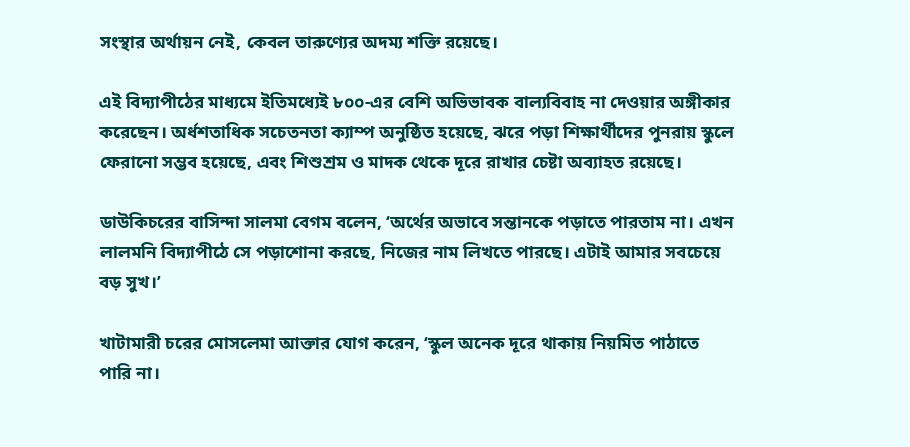সংস্থার অর্থায়ন নেই, কেবল তারুণ্যের অদম্য শক্তি রয়েছে।

এই বিদ্যাপীঠের মাধ্যমে ইতিমধ্যেই ৮০০-এর বেশি অভিভাবক বাল্যবিবাহ না দেওয়ার অঙ্গীকার করেছেন। অর্ধশতাধিক সচেতনতা ক্যাম্প অনুষ্ঠিত হয়েছে, ঝরে পড়া শিক্ষার্থীদের পুনরায় স্কুলে ফেরানো সম্ভব হয়েছে, এবং শিশুশ্রম ও মাদক থেকে দূরে রাখার চেষ্টা অব্যাহত রয়েছে।

ডাউকিচরের বাসিন্দা সালমা বেগম বলেন, ‘অর্থের অভাবে সন্তানকে পড়াতে পারতাম না। এখন লালমনি বিদ্যাপীঠে সে পড়াশোনা করছে, নিজের নাম লিখতে পারছে। এটাই আমার সবচেয়ে বড় সুখ।’

খাটামারী চরের মোসলেমা আক্তার যোগ করেন, ‘স্কুল অনেক দূরে থাকায় নিয়মিত পাঠাতে পারি না।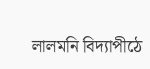লালমনি বিদ্যাপীঠে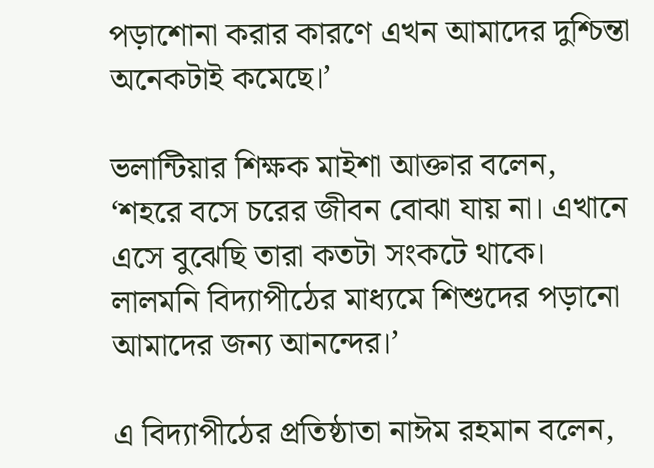পড়াশোনা করার কারণে এখন আমাদের দুশ্চিন্তা অনেকটাই কমেছে।’

ভলান্টিয়ার শিক্ষক মাইশা আক্তার বলেন, ‘শহরে বসে চরের জীবন বোঝা যায় না। এখানে এসে বুঝেছি তারা কতটা সংকটে থাকে। লালমনি বিদ্যাপীঠের মাধ্যমে শিশুদের পড়ানো আমাদের জন্য আনন্দের।’

এ বিদ্যাপীঠের প্রতিষ্ঠাতা নাঈম রহমান বলেন,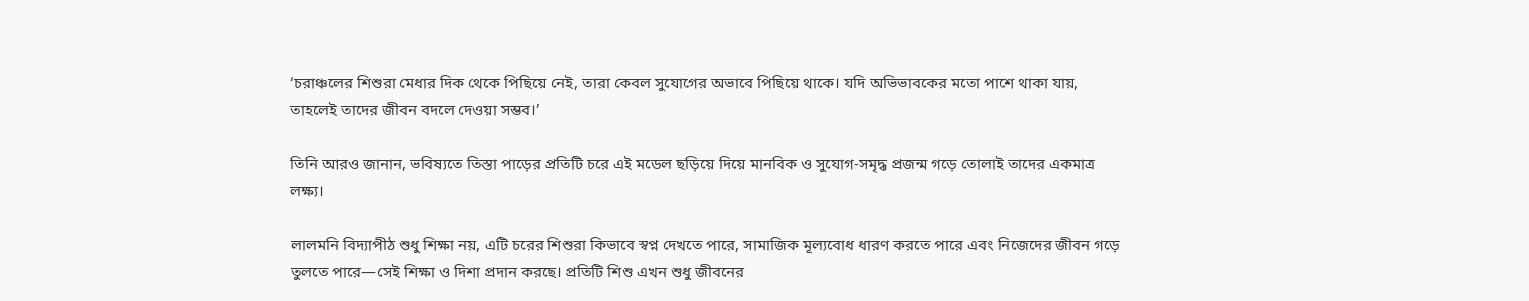‘চরাঞ্চলের শিশুরা মেধার দিক থেকে পিছিয়ে নেই, তারা কেবল সুযোগের অভাবে পিছিয়ে থাকে। যদি অভিভাবকের মতো পাশে থাকা যায়, তাহলেই তাদের জীবন বদলে দেওয়া সম্ভব।’

তিনি আরও জানান, ভবিষ্যতে তিস্তা পাড়ের প্রতিটি চরে এই মডেল ছড়িয়ে দিয়ে মানবিক ও সুযোগ-সমৃদ্ধ প্রজন্ম গড়ে তোলাই তাদের একমাত্র লক্ষ্য।

লালমনি বিদ্যাপীঠ শুধু শিক্ষা নয়, এটি চরের শিশুরা কিভাবে স্বপ্ন দেখতে পারে, সামাজিক মূল্যবোধ ধারণ করতে পারে এবং নিজেদের জীবন গড়ে তুলতে পারে—সেই শিক্ষা ও দিশা প্রদান করছে। প্রতিটি শিশু এখন শুধু জীবনের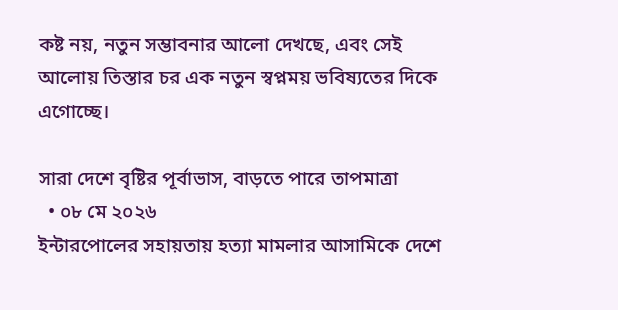কষ্ট নয়, নতুন সম্ভাবনার আলো দেখছে, এবং সেই আলোয় তিস্তার চর এক নতুন স্বপ্নময় ভবিষ্যতের দিকে এগোচ্ছে।

সারা দেশে বৃষ্টির পূর্বাভাস, বাড়তে পারে তাপমাত্রা
  • ০৮ মে ২০২৬
ইন্টারপোলের সহায়তায় হত্যা মামলার আসামিকে দেশে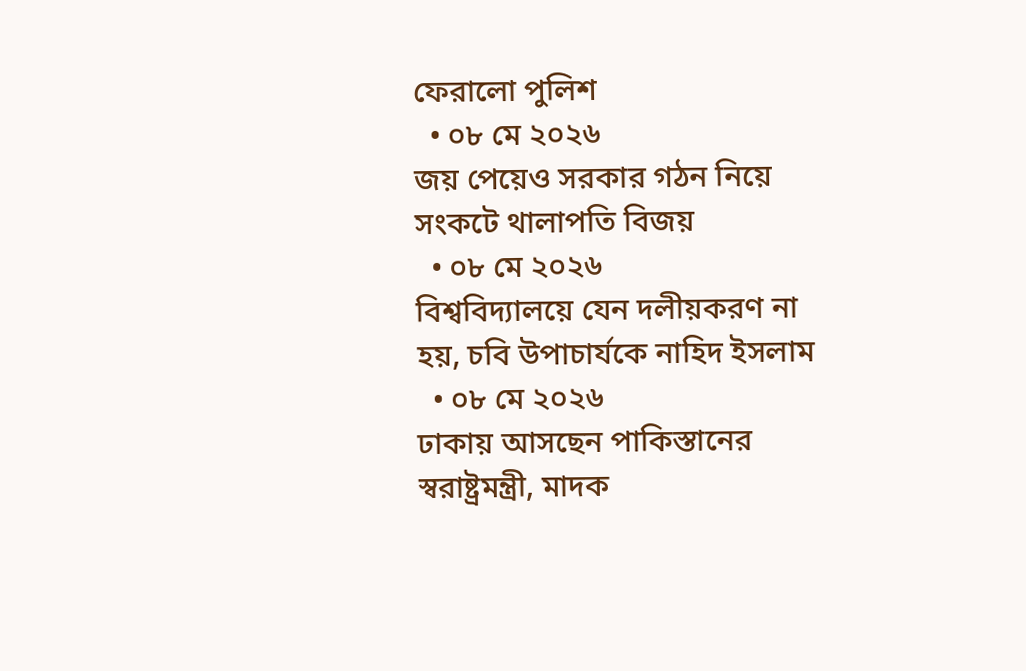ফেরালো পুলিশ
  • ০৮ মে ২০২৬
জয় পেয়েও সরকার গঠন নিয়ে সংকটে থালাপতি বিজয়
  • ০৮ মে ২০২৬
বিশ্ববিদ্যালয়ে যেন দলীয়করণ না হয়, চবি উপাচার্যকে নাহিদ ইসলাম
  • ০৮ মে ২০২৬
ঢাকায় আসছেন পাকিস্তানের স্বরাষ্ট্রমন্ত্রী, মাদক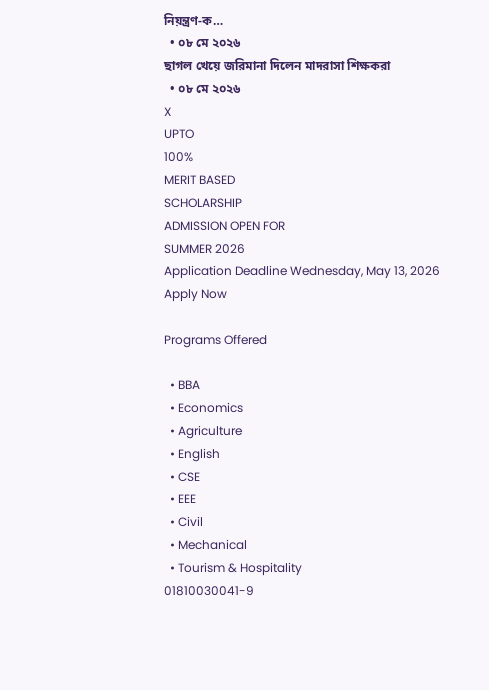নিয়ন্ত্রণ-ক…
  • ০৮ মে ২০২৬
ছাগল খেয়ে জরিমানা দিলেন মাদরাসা শিক্ষকরা
  • ০৮ মে ২০২৬
X
UPTO
100%
MERIT BASED
SCHOLARSHIP
ADMISSION OPEN FOR
SUMMER 2026
Application Deadline Wednesday, May 13, 2026
Apply Now

Programs Offered

  • BBA
  • Economics
  • Agriculture
  • English
  • CSE
  • EEE
  • Civil
  • Mechanical
  • Tourism & Hospitality
01810030041-9